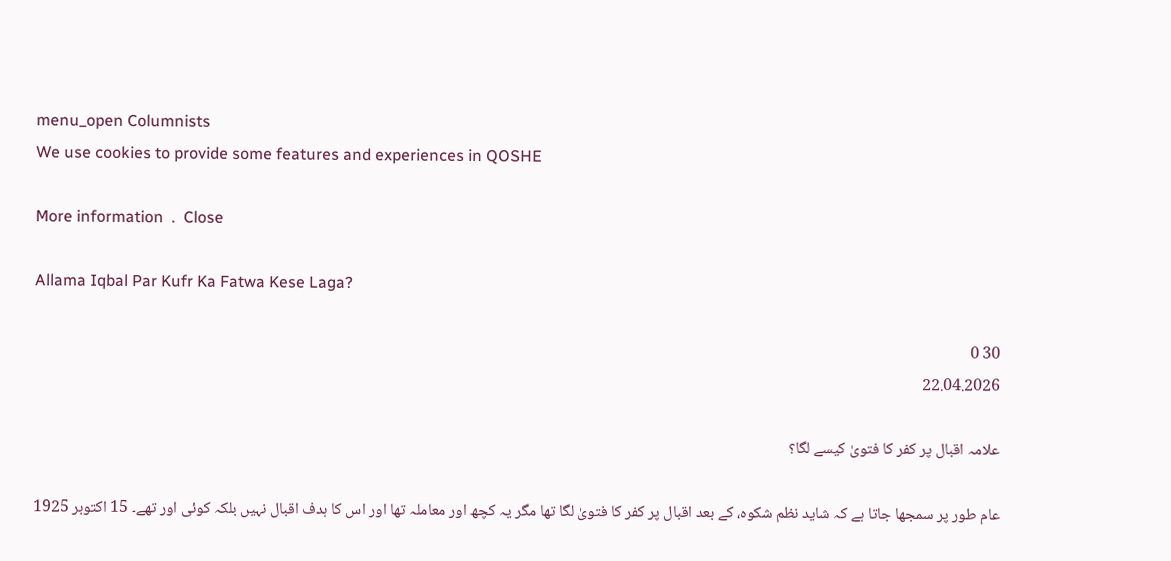menu_open Columnists
We use cookies to provide some features and experiences in QOSHE

More information  .  Close

Allama Iqbal Par Kufr Ka Fatwa Kese Laga?

30 0
22.04.2026

علامہ اقبال پر کفر کا فتویٰ کیسے لگا؟

عام طور پر سمجھا جاتا ہے کہ شاید نظم شکوہ، کے بعد اقبال پر کفر کا فتویٰ لگا تھا مگر یہ کچھ اور معاملہ تھا اور اس کا ہدف اقبال نہیں بلکہ کوئی اور تھے۔ 15 اکتوبر 1925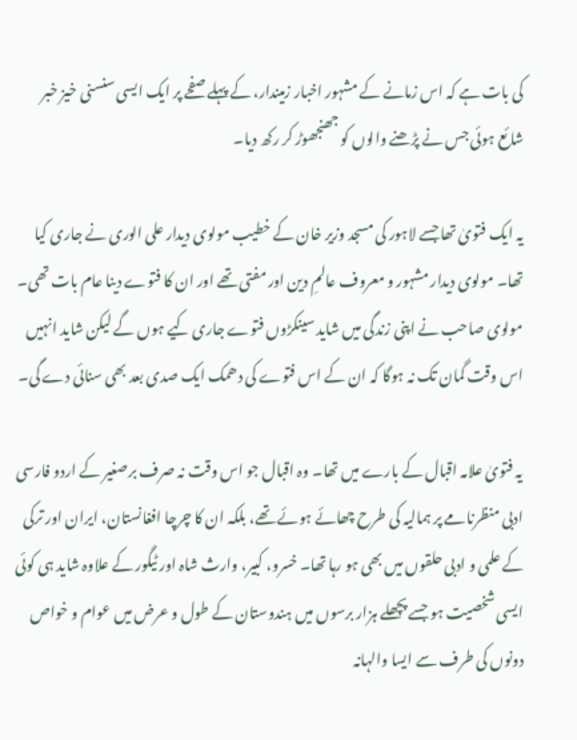کی بات ہے کہ اس زمانے کے مشہور اخبار زمیندار، کے پہلے صفحے پر ایک ایسی سنسنی خیز خبر شائع ہوئی جس نے پڑھنے والوں کو جھنجھوڑ کر رکھ دیا۔

یہ ایک فتویٰ تھا جسے لاہور کی مسجد وزیر خان کے خطیب مولوی دیدار علی الوری نے جاری کیا تھا۔ مولوی دیدار مشہور و معروف عالمِ دین اور مفتی تھے اور ان کا فتوے دینا عام بات تھی۔ مولوی صاحب نے اپنی زندگی میں شاید سینکڑوں فتوے جاری کیے ہوں گے لیکن شاید انہیں اس وقت گمان تک نہ ہوگا کہ ان کے اس فتوے کی دھمک ایک صدی بعد بھی سنائی دے گی۔

یہ فتویٰ علامہ اقبال کے بارے میں تھا۔ وہ اقبال جو اس وقت نہ صرف برصغیر کے اردو فارسی ادبی منظرنامے پر ہمالیہ کی طرح چھائے ہوئے تھے، بلکہ ان کا چرچا افغانستان، ایران اور ترکی کے علمی و ادبی حلقوں میں بھی ہو رہا تھا۔ خسرو، کبیر، وارث شاہ اور ٹیگور کے علاوہ شاید ہی کوئی ایسی شخصیت ہو جسے پچھلے ہزار برسوں میں ہندوستان کے طول و عرض میں عوام و خواص دونوں کی طرف سے ایسا والہانہ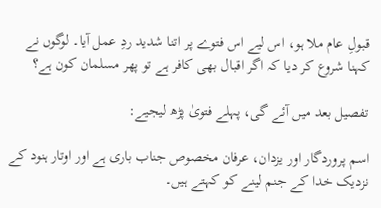قبولِ عام ملا ہو، اس لیے اس فتوے پر اتنا شدید ردِ عمل آیا۔ لوگوں نے کہنا شروع کر دیا کہ اگر اقبال بھی کافر ہے تو پھر مسلمان کون ہے؟

تفصیل بعد میں آئے گی، پہلے فتویٰ پڑھ لیجیے:

اسم پروردگار اور یزدان، عرفان مخصوص جناب باری ہے اور اوتار ہنود کے نزدیک خدا کے جنم لینے کو کہتے ہیں۔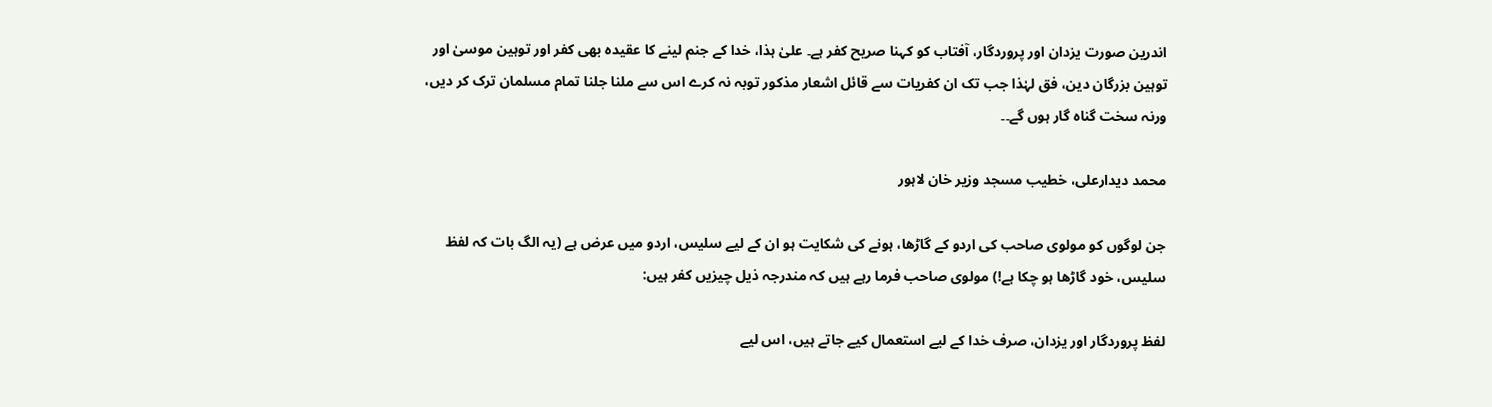اندرین صورت یزدان اور پروردگار، آفتاب کو کہنا صریح کفر ہے۔ علیٰ ہذا، خدا کے جنم لینے کا عقیدہ بھی کفر اور توہین موسیٰ اور توہین بزرگان دین، فق لہٰذا جب تک ان کفریات سے قائل اشعار مذکور توبہ نہ کرے اس سے ملنا جلنا تمام مسلمان ترک کر دیں، ورنہ سخت گناہ گار ہوں گے۔۔

محمد دیدارعلی، خطیب مسجد وزیر خان لاہور

جن لوگوں کو مولوی صاحب کی اردو کے گاڑھا، ہونے کی شکایت ہو ان کے لیے سلیس، اردو میں عرض ہے (یہ الگ بات کہ لفظ سلیس، خود گاڑھا ہو چکا ہے!) مولوی صاحب فرما رہے ہیں کہ مندرجہ ذیل چیزیں کفر ہیں:

لفظ پروردگار اور یزدان، صرف خدا کے لیے استعمال کیے جاتے ہیں، اس لیے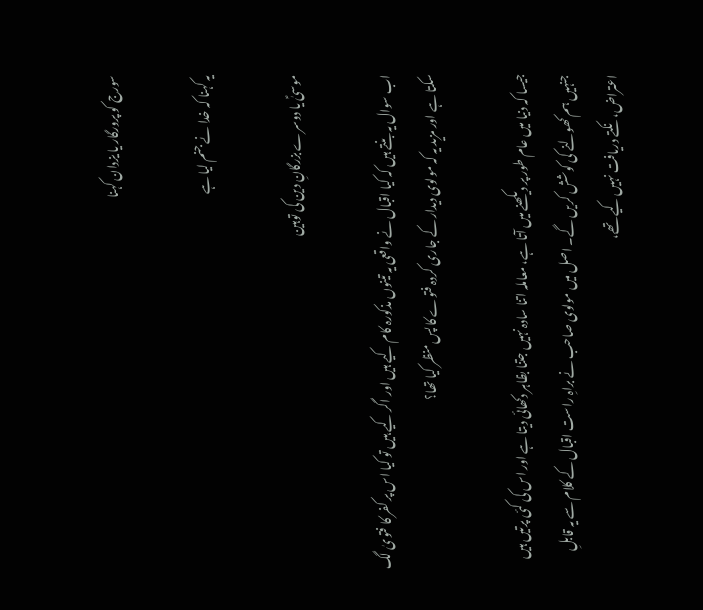سورج کو پرورگار یا یزدان کہنا

یہ کہنا کہ خدا نے جنم لیا ہے

موسیٰؑ یا دوسرے بزرگانِ دین کی توہین

اب سوال یہ بنتے ہیں کہ کیا اقبال نے واقعی یہ تینوں مذکورہ کام کیے ہیں اور اگر کیے ہیں تو کیا اس پر کفر کا فتویٰ لگ سکتا ہے اور مزید یہ کہ مولوی دیدار کے جاری کردہ فتوے کا پس منظر کیا تھا؟

جیسا کہ دنیا میں عام طور پر دیکھنے میں آتا ہے، معاملہ اتنا سادہ نہیں جتنا بظاہر دکھائی دیتا ہے اور اس کی کئی پرتیں ہیں جنہیں ہم کھولنے کی کوشش کریں گے۔ اصل میں مولوی صاحب نے براہِ راست اقبال کے کلام سے یہ قابلِ اعتراض، نکتے دریافت نہیں کیے تھے،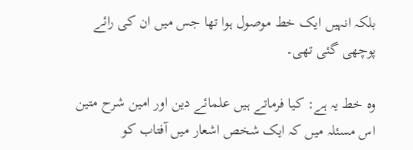بلکہ انہیں ایک خط موصول ہوا تھا جس میں ان کی رائے پوچھی گئی تھی۔

وہ خط یہ ہے: کیا فرماتے ہیں علمائے دین اور امین شرح متین اس مسئلہ میں کہ ایک شخص اشعار میں آفتاب کو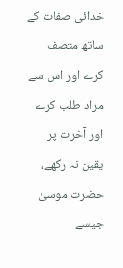خدائی صفات کے ساتھ متصف کرے اور اس سے مراد طلب کرے اور آخرت پر یقین نہ رکھے، حضرت موسیٰ جیسے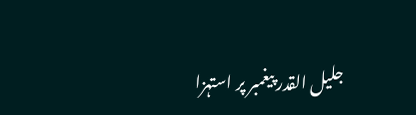جلیل القدر پیغمبر پر استہزا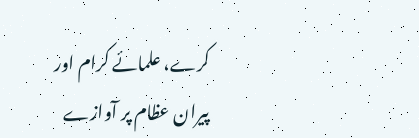کرے، علمائے کرام اور پیران عظام پر آوازے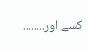کسے اور........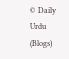© Daily Urdu (Blogs)